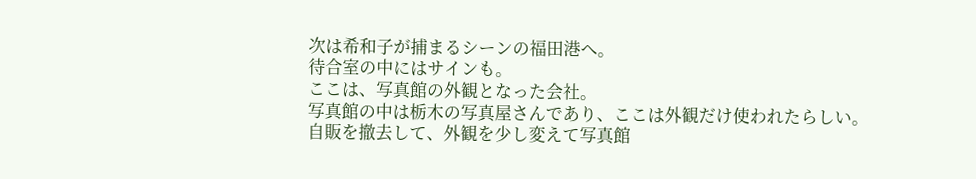次は希和子が捕まるシーンの福田港へ。
待合室の中にはサインも。
ここは、写真館の外観となった会社。
写真館の中は栃木の写真屋さんであり、ここは外観だけ使われたらしい。
自販を撤去して、外観を少し変えて写真館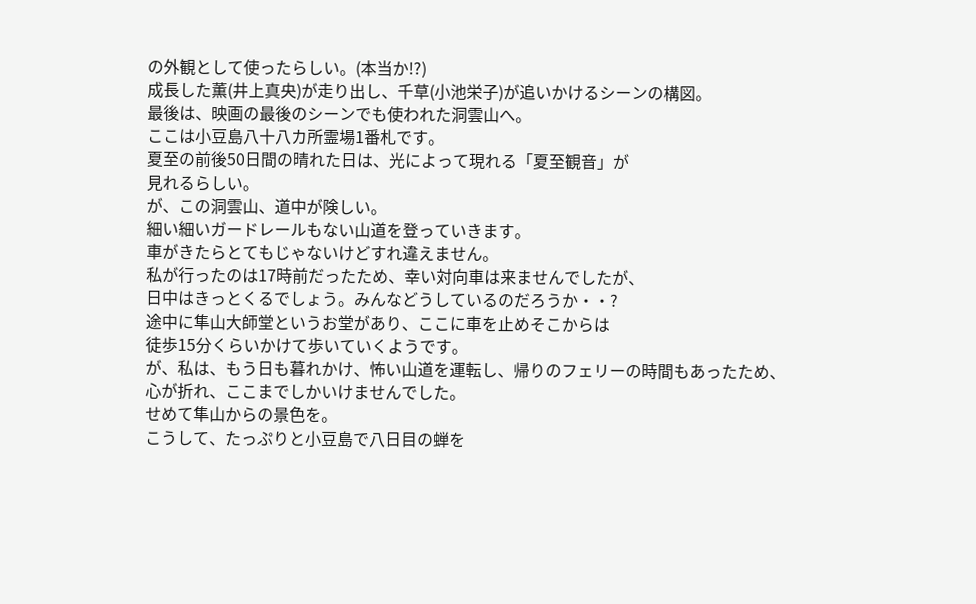の外観として使ったらしい。(本当か!?)
成長した薫(井上真央)が走り出し、千草(小池栄子)が追いかけるシーンの構図。
最後は、映画の最後のシーンでも使われた洞雲山へ。
ここは小豆島八十八カ所霊場1番札です。
夏至の前後50日間の晴れた日は、光によって現れる「夏至観音」が
見れるらしい。
が、この洞雲山、道中が険しい。
細い細いガードレールもない山道を登っていきます。
車がきたらとてもじゃないけどすれ違えません。
私が行ったのは17時前だったため、幸い対向車は来ませんでしたが、
日中はきっとくるでしょう。みんなどうしているのだろうか・・?
途中に隼山大師堂というお堂があり、ここに車を止めそこからは
徒歩15分くらいかけて歩いていくようです。
が、私は、もう日も暮れかけ、怖い山道を運転し、帰りのフェリーの時間もあったため、
心が折れ、ここまでしかいけませんでした。
せめて隼山からの景色を。
こうして、たっぷりと小豆島で八日目の蝉を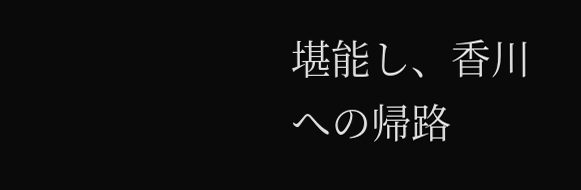堪能し、香川への帰路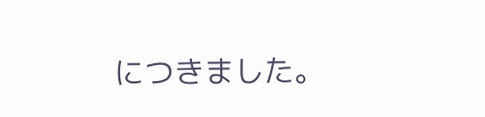につきました。